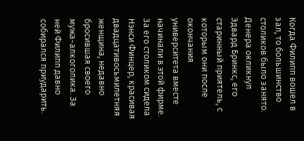Когда Филипп вошел в зал, то большинство столиков было занято. Денера окликнул Эдвард Бринкс, его старинный приятель, с которым они после окончания университета вместе начинали в этой фирме. За его столиком сидела Нэнси Финцер, красивая двадцативосьмилетняя женщина, недавно бросившая своего мужа-алкоголика. За ней Филипп давно собирался приударить.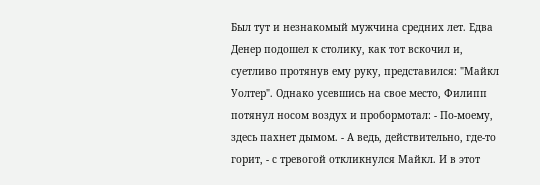Был тут и незнакомый мужчина средних лет. Едва Денер подошел к столику, как тот вскочил и, суетливо протянув ему руку, представился: "Майкл Уолтер". Однако усевшись на свое место, Филипп потянул носом воздух и пробормотал: - По-моему, здесь пахнет дымом. - А ведь, действительно, где-то горит, - с тревогой откликнулся Майкл. И в этот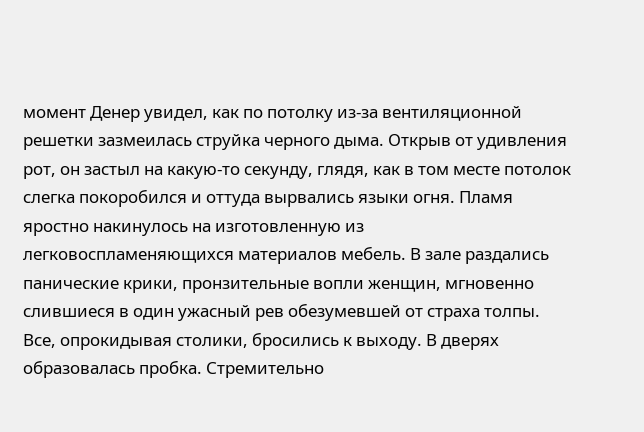момент Денер увидел, как по потолку из-за вентиляционной решетки зазмеилась струйка черного дыма. Открыв от удивления рот, он застыл на какую-то секунду, глядя, как в том месте потолок слегка покоробился и оттуда вырвались языки огня. Пламя яростно накинулось на изготовленную из легковоспламеняющихся материалов мебель. В зале раздались панические крики, пронзительные вопли женщин, мгновенно слившиеся в один ужасный рев обезумевшей от страха толпы. Все, опрокидывая столики, бросились к выходу. В дверях образовалась пробка. Стремительно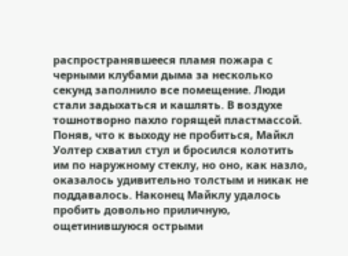распространявшееся пламя пожара с черными клубами дыма за несколько секунд заполнило все помещение. Люди стали задыхаться и кашлять. В воздухе тошнотворно пахло горящей пластмассой. Поняв, что к выходу не пробиться, Майкл Уолтер схватил стул и бросился колотить им по наружному стеклу, но оно, как назло, оказалось удивительно толстым и никак не поддавалось. Наконец Майклу удалось пробить довольно приличную, ощетинившуюся острыми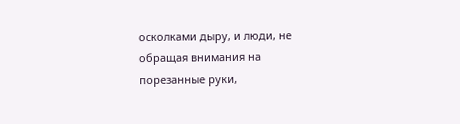осколками дыру, и люди, не обращая внимания на порезанные руки,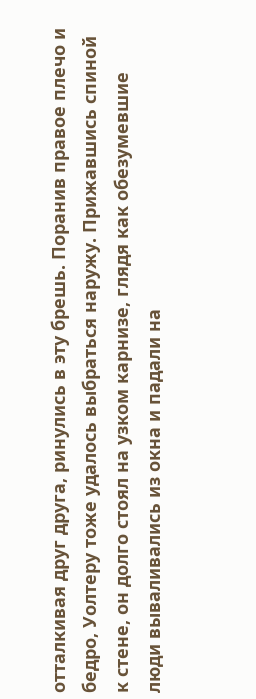отталкивая друг друга, ринулись в эту брешь. Поранив правое плечо и бедро, Уолтеру тоже удалось выбраться наружу. Прижавшись спиной к стене, он долго стоял на узком карнизе, глядя как обезумевшие люди вываливались из окна и падали на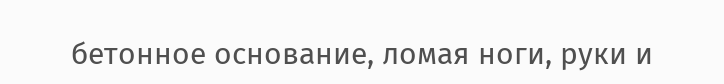бетонное основание, ломая ноги, руки и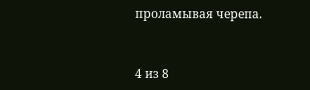проламывая черепа.


4 из 8